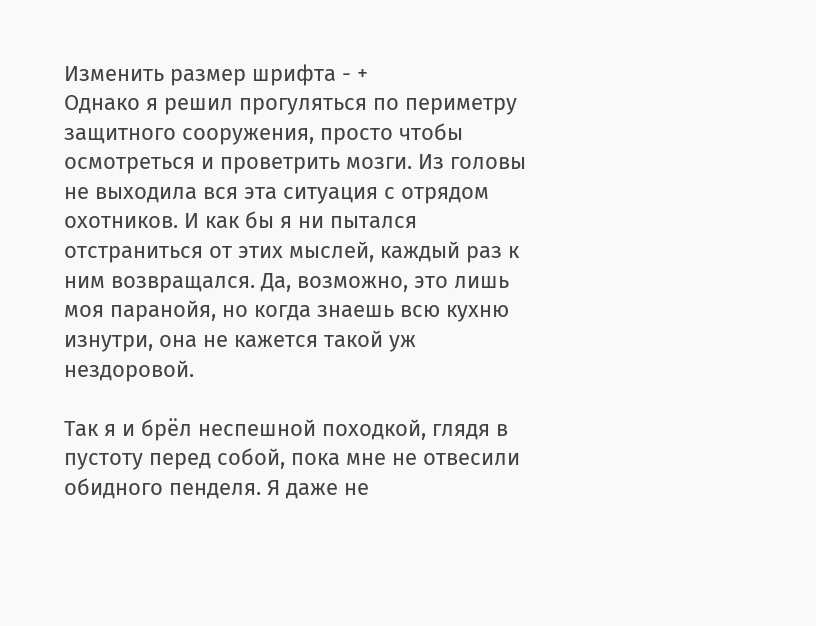Изменить размер шрифта - +
Однако я решил прогуляться по периметру защитного сооружения, просто чтобы осмотреться и проветрить мозги. Из головы не выходила вся эта ситуация с отрядом охотников. И как бы я ни пытался отстраниться от этих мыслей, каждый раз к ним возвращался. Да, возможно, это лишь моя паранойя, но когда знаешь всю кухню изнутри, она не кажется такой уж нездоровой.

Так я и брёл неспешной походкой, глядя в пустоту перед собой, пока мне не отвесили обидного пенделя. Я даже не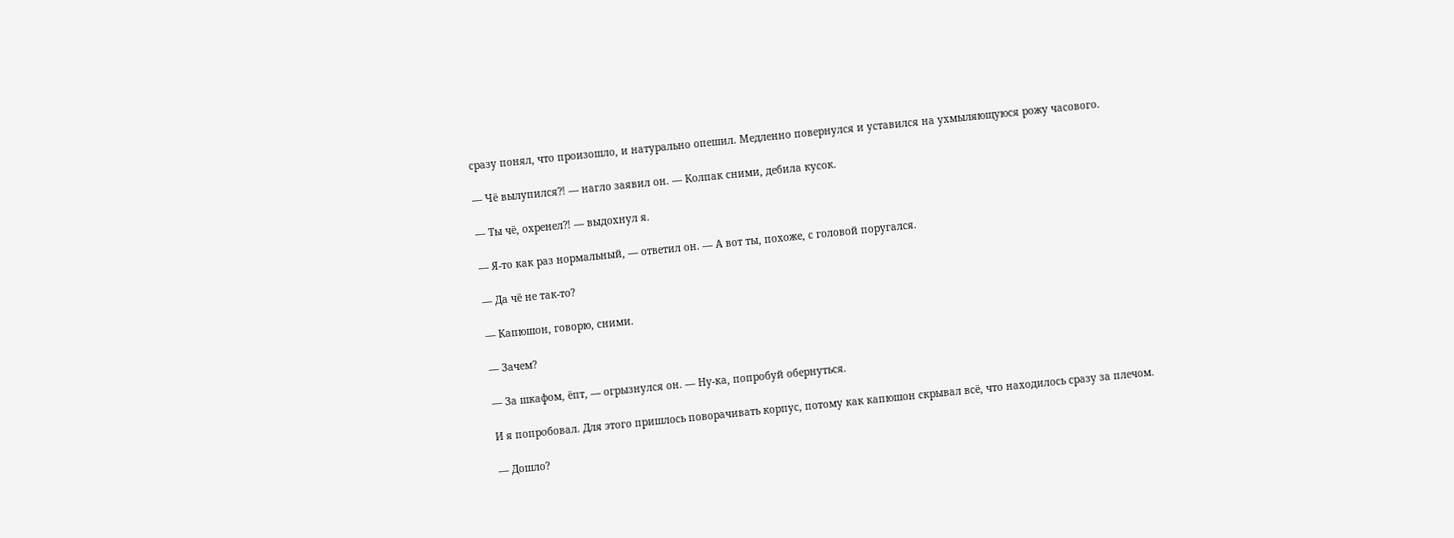сразу понял, что произошло, и натурально опешил. Медленно повернулся и уставился на ухмыляющуюся рожу часового.

— Чё вылупился⁈ — нагло заявил он. — Колпак сними, дебила кусок.

— Ты чё, охренел⁈ — выдохнул я.

— Я-то как раз нормальный, — ответил он. — А вот ты, похоже, с головой поругался.

— Да чё не так-то?

— Капюшон, говорю, сними.

— Зачем?

— За шкафом, ёпт, — огрызнулся он. — Ну-ка, попробуй обернуться.

И я попробовал. Для этого пришлось поворачивать корпус, потому как капюшон скрывал всё, что находилось сразу за плечом.

— Дошло?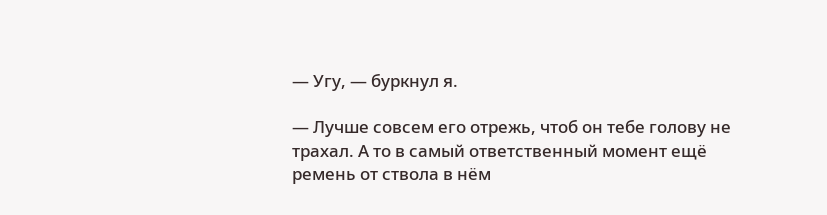— Угу, — буркнул я.

— Лучше совсем его отрежь, чтоб он тебе голову не трахал. А то в самый ответственный момент ещё ремень от ствола в нём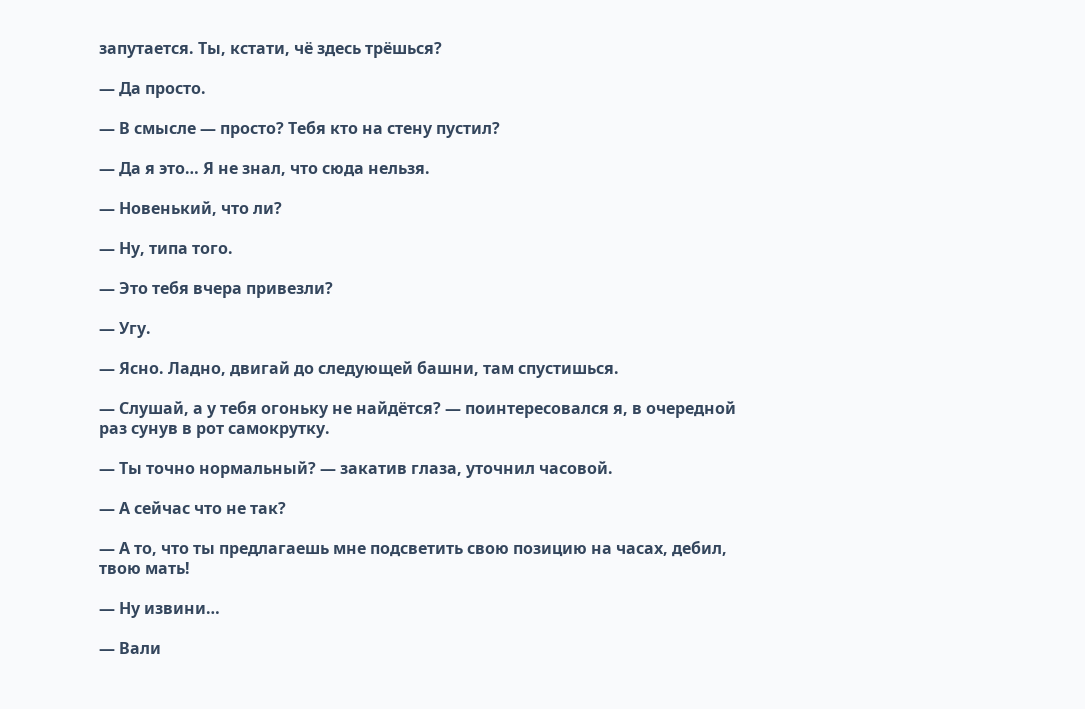запутается. Ты, кстати, чё здесь трёшься?

— Да просто.

— В смысле — просто? Тебя кто на стену пустил?

— Да я это… Я не знал, что сюда нельзя.

— Новенький, что ли?

— Ну, типа того.

— Это тебя вчера привезли?

— Угу.

— Ясно. Ладно, двигай до следующей башни, там спустишься.

— Слушай, а у тебя огоньку не найдётся? — поинтересовался я, в очередной раз сунув в рот самокрутку.

— Ты точно нормальный? — закатив глаза, уточнил часовой.

— А сейчас что не так?

— А то, что ты предлагаешь мне подсветить свою позицию на часах, дебил, твою мать!

— Ну извини…

— Вали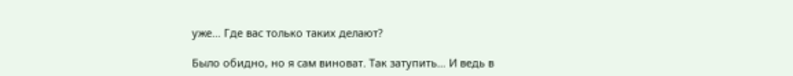уже… Где вас только таких делают?

Было обидно, но я сам виноват. Так затупить… И ведь в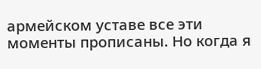армейском уставе все эти моменты прописаны. Но когда я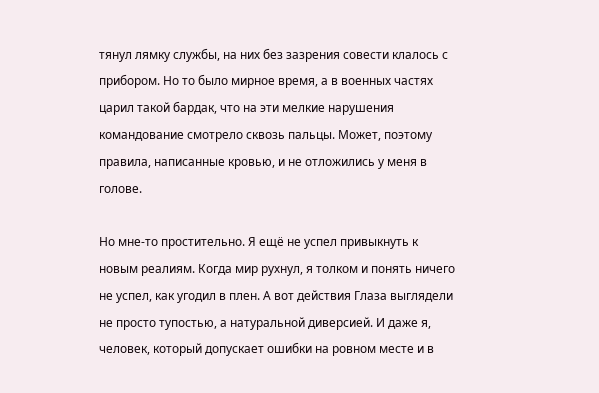тянул лямку службы, на них без зазрения совести клалось с прибором. Но то было мирное время, а в военных частях царил такой бардак, что на эти мелкие нарушения командование смотрело сквозь пальцы. Может, поэтому правила, написанные кровью, и не отложились у меня в голове.

Но мне-то простительно. Я ещё не успел привыкнуть к новым реалиям. Когда мир рухнул, я толком и понять ничего не успел, как угодил в плен. А вот действия Глаза выглядели не просто тупостью, а натуральной диверсией. И даже я, человек, который допускает ошибки на ровном месте и в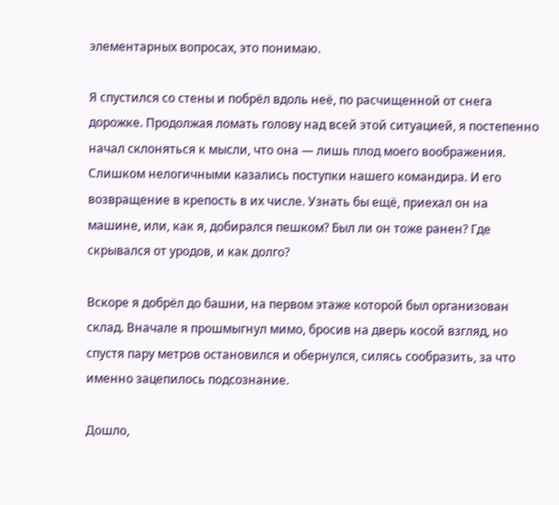элементарных вопросах, это понимаю.

Я спустился со стены и побрёл вдоль неё, по расчищенной от снега дорожке. Продолжая ломать голову над всей этой ситуацией, я постепенно начал склоняться к мысли, что она — лишь плод моего воображения. Слишком нелогичными казались поступки нашего командира. И его возвращение в крепость в их числе. Узнать бы ещё, приехал он на машине, или, как я, добирался пешком? Был ли он тоже ранен? Где скрывался от уродов, и как долго?

Вскоре я добрёл до башни, на первом этаже которой был организован склад. Вначале я прошмыгнул мимо, бросив на дверь косой взгляд, но спустя пару метров остановился и обернулся, силясь сообразить, за что именно зацепилось подсознание.

Дошло,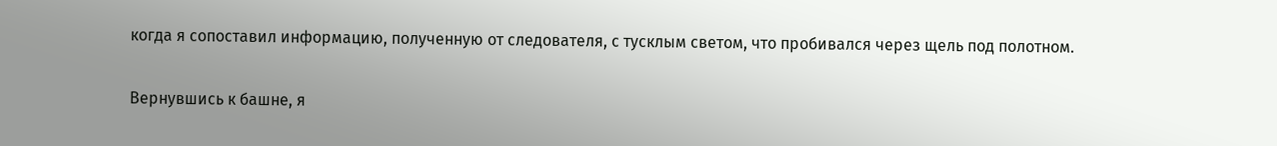когда я сопоставил информацию, полученную от следователя, с тусклым светом, что пробивался через щель под полотном.

Вернувшись к башне, я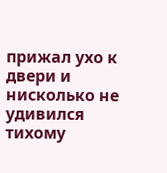прижал ухо к двери и нисколько не удивился тихому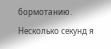бормотанию. Несколько секунд я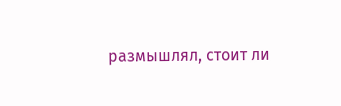размышлял, стоит ли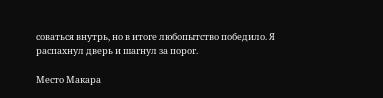соваться внутрь, но в итоге любопытство победило. Я распахнул дверь и шагнул за порог.

Место Макара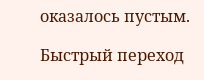оказалось пустым.

Быстрый переход